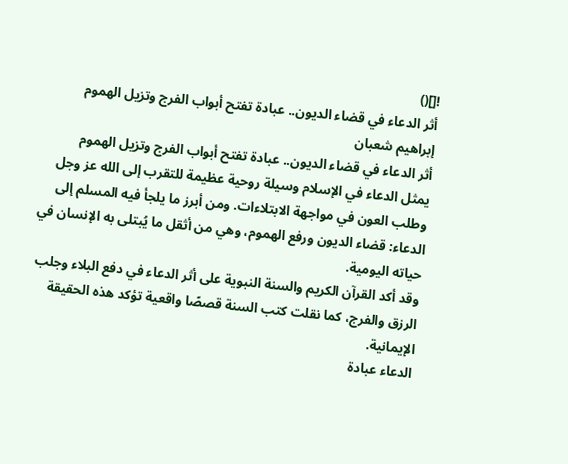![]()
أثر الدعاء في قضاء الديون.. عبادة تفتح أبواب الفرج وتزيل الهموم
إبراهيم شعبان
أثر الدعاء في قضاء الديون.. عبادة تفتح أبواب الفرج وتزيل الهموم
يمثل الدعاء في الإسلام وسيلة روحية عظيمة للتقرب إلى الله عز وجل وطلب العون في مواجهة الابتلاءات. ومن أبرز ما يلجأ فيه المسلم إلى الدعاء: قضاء الديون ورفع الهموم، وهي من أثقل ما يُبتلى به الإنسان في حياته اليومية.
وقد أكد القرآن الكريم والسنة النبوية على أثر الدعاء في دفع البلاء وجلب الرزق والفرج، كما نقلت كتب السنة قصصًا واقعية تؤكد هذه الحقيقة الإيمانية.
الدعاء عبادة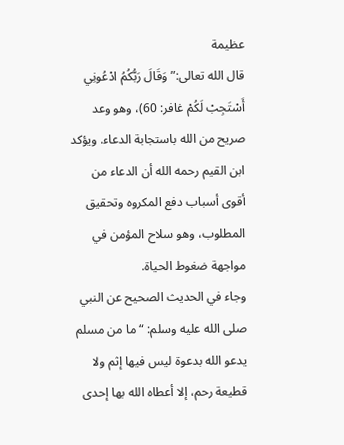عظيمة
قال الله تعالى:”وَقَالَ رَبُّكُمُ ادْعُونِي أَسْتَجِبْ لَكُمْ غافر: 60)، وهو وعد صريح من الله باستجابة الدعاء. ويؤكد ابن القيم رحمه الله أن الدعاء من أقوى أسباب دفع المكروه وتحقيق المطلوب، وهو سلاح المؤمن في مواجهة ضغوط الحياة.
وجاء في الحديث الصحيح عن النبي صلى الله عليه وسلم: “ما من مسلم يدعو الله بدعوة ليس فيها إثم ولا قطيعة رحم، إلا أعطاه الله بها إحدى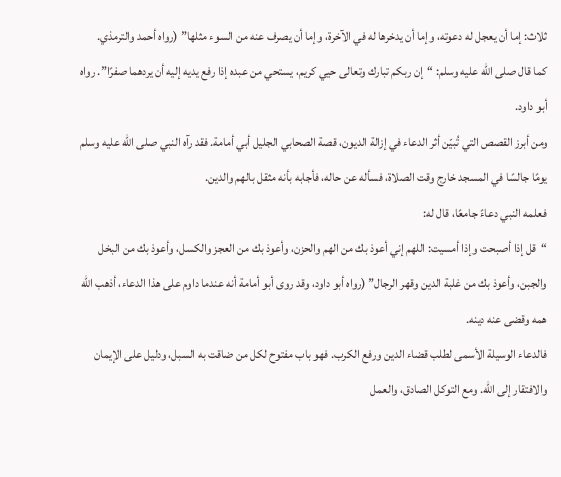ثلاث: إما أن يعجل له دعوته، وإما أن يدخرها له في الآخرة، وإما أن يصرف عنه من السوء مثلها” (رواه أحمد والترمذي.
كما قال صلى الله عليه وسلم: “إن ربكم تبارك وتعالى حيي كريم، يستحي من عبده إذا رفع يديه إليه أن يردهما صفرًا”. رواه أبو داود.
ومن أبرز القصص التي تُبيّن أثر الدعاء في إزالة الديون، قصة الصحابي الجليل أبي أمامة. فقد رآه النبي صلى الله عليه وسلم يومًا جالسًا في المسجد خارج وقت الصلاة، فسأله عن حاله، فأجابه بأنه مثقل بالهم والدين.
فعلمه النبي دعاءً جامعًا، قال له:
“قل إذا أصبحت وإذا أمسيت: اللهم إني أعوذ بك من الهم والحزن، وأعوذ بك من العجز والكسل، وأعوذ بك من البخل والجبن، وأعوذ بك من غلبة الدين وقهر الرجال” (رواه أبو داود، وقد روى أبو أمامة أنه عندما داوم على هذا الدعاء، أذهب الله همه وقضى عنه دينه.
فالدعاء الوسيلة الأسمى لطلب قضاء الدين ورفع الكرب. فهو باب مفتوح لكل من ضاقت به السبل، ودليل على الإيمان والافتقار إلى الله. ومع التوكل الصادق، والعمل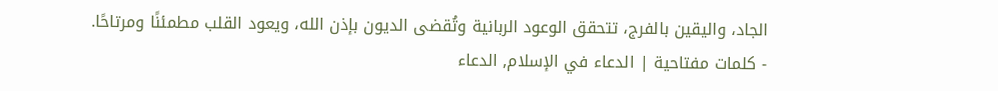الجاد، واليقين بالفرج، تتحقق الوعود الربانية وتُقضى الديون بإذن الله، ويعود القلب مطمئنًا ومرتاحًا.
- كلمات مفتاحية | الدعاء في الإسلام, الدعاء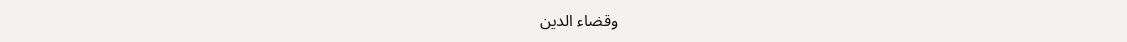وقضاء الدين